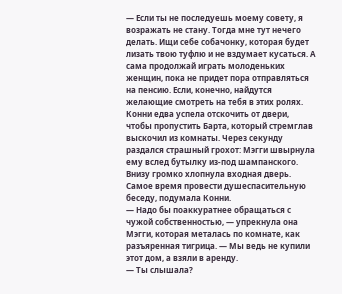— Если ты не последуешь моему совету, я возражать не стану. Тогда мне тут нечего делать. Ищи себе собачонку, которая будет лизать твою туфлю и не вздумает кусаться. А сама продолжай играть молоденьких женщин, пока не придет пора отправляться на пенсию. Если, конечно, найдутся желающие смотреть на тебя в этих ролях.
Конни едва успела отскочить от двери, чтобы пропустить Барта, который стремглав выскочил из комнаты. Через секунду раздался страшный грохот: Мэгги швырнула ему вслед бутылку из-под шампанского. Внизу громко хлопнула входная дверь.
Самое время провести душеспасительную беседу, подумала Конни.
— Надо бы поаккуратнее обращаться с чужой собственностью, — упрекнула она Мэгги, которая металась по комнате, как разъяренная тигрица. — Мы ведь не купили этот дом, а взяли в аренду.
— Ты слышала?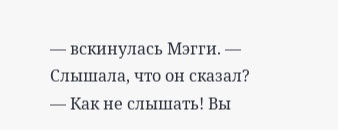— вскинулась Мэгги. — Слышала, что он сказал?
— Как не слышать! Вы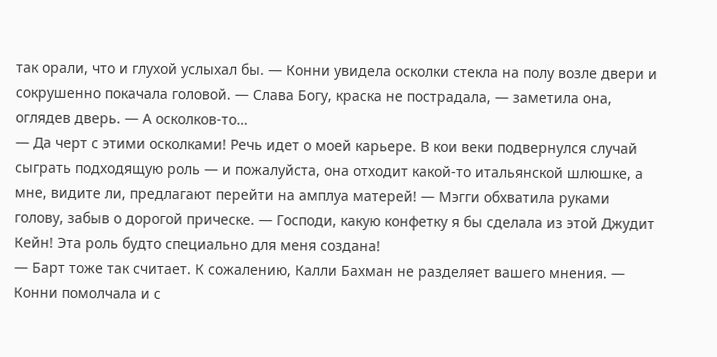так орали, что и глухой услыхал бы. — Конни увидела осколки стекла на полу возле двери и сокрушенно покачала головой. — Слава Богу, краска не пострадала, — заметила она, оглядев дверь. — А осколков-то…
— Да черт с этими осколками! Речь идет о моей карьере. В кои веки подвернулся случай сыграть подходящую роль — и пожалуйста, она отходит какой-то итальянской шлюшке, а мне, видите ли, предлагают перейти на амплуа матерей! — Мэгги обхватила руками голову, забыв о дорогой прическе. — Господи, какую конфетку я бы сделала из этой Джудит Кейн! Эта роль будто специально для меня создана!
— Барт тоже так считает. К сожалению, Калли Бахман не разделяет вашего мнения. — Конни помолчала и с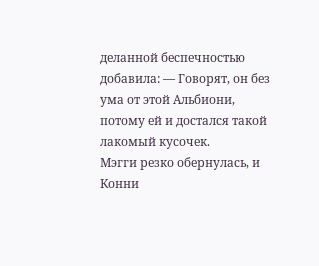деланной беспечностью добавила: — Говорят, он без ума от этой Альбиони, потому ей и достался такой лакомый кусочек.
Мэгги резко обернулась, и Конни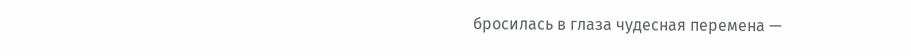бросилась в глаза чудесная перемена —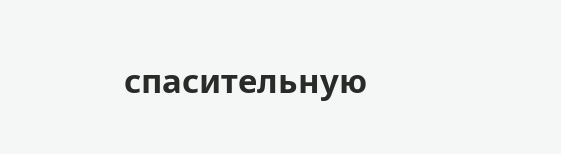спасительную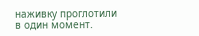наживку проглотили в один момент.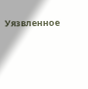Уязвленное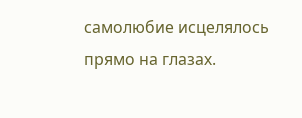самолюбие исцелялось прямо на глазах.